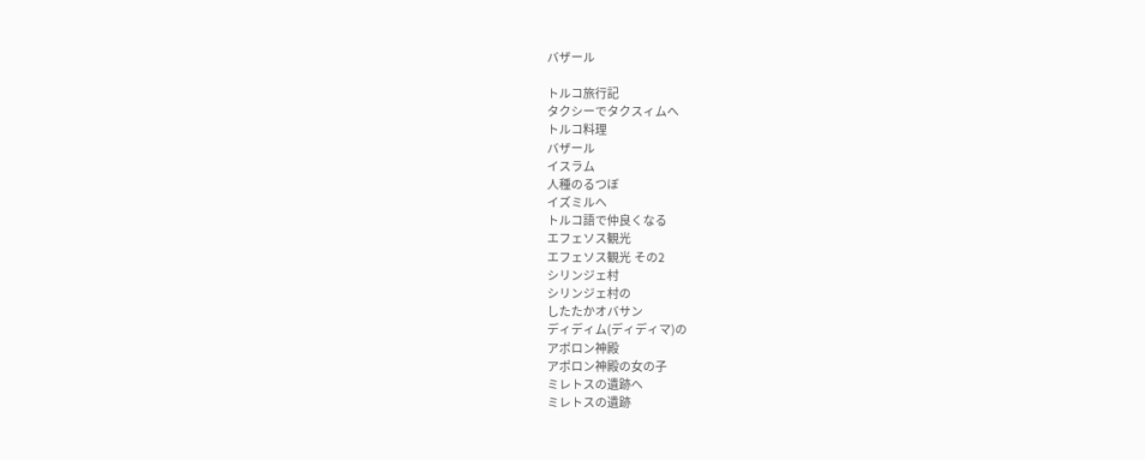バザール

トルコ旅行記
タクシーでタクスィムへ
トルコ料理
バザール
イスラム
人種のるつぼ
イズミルへ
トルコ語で仲良くなる
エフェソス観光
エフェソス観光 その2
シリンジェ村
シリンジェ村の
したたかオバサン
ディディム(ディディマ)の
アポロン神殿
アポロン神殿の女の子
ミレトスの遺跡へ
ミレトスの遺跡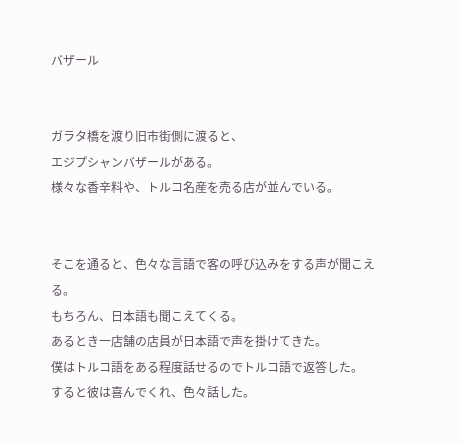バザール


ガラタ橋を渡り旧市街側に渡ると、
エジプシャンバザールがある。
様々な香辛料や、トルコ名産を売る店が並んでいる。


そこを通ると、色々な言語で客の呼び込みをする声が聞こえる。
もちろん、日本語も聞こえてくる。
あるとき一店舗の店員が日本語で声を掛けてきた。
僕はトルコ語をある程度話せるのでトルコ語で返答した。
すると彼は喜んでくれ、色々話した。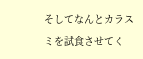そしてなんとカラスミを試食させてく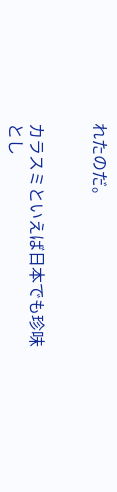れたのだ。


カラスミといえば日本でも珍味とし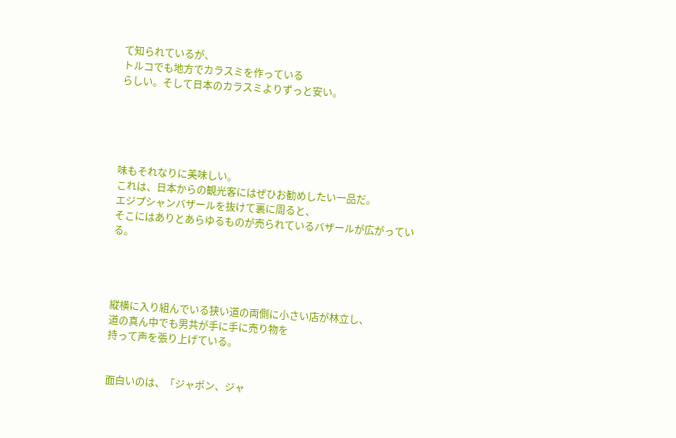て知られているが、
トルコでも地方でカラスミを作っている
らしい。そして日本のカラスミよりずっと安い。





味もそれなりに美味しい。
これは、日本からの観光客にはぜひお勧めしたい一品だ。
エジプシャンバザールを抜けて裏に周ると、
そこにはありとあらゆるものが売られているバザールが広がっている。




縦横に入り組んでいる狭い道の両側に小さい店が林立し、
道の真ん中でも男共が手に手に売り物を
持って声を張り上げている。


面白いのは、「ジャポン、ジャ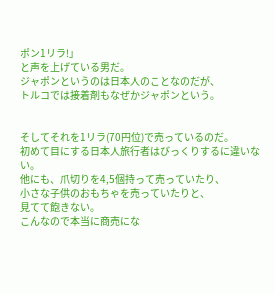ポン1リラ!」
と声を上げている男だ。
ジャポンというのは日本人のことなのだが、
トルコでは接着剤もなぜかジャポンという。


そしてそれを1リラ(70円位)で売っているのだ。
初めて目にする日本人旅行者はびっくりするに違いない。
他にも、爪切りを4,5個持って売っていたり、
小さな子供のおもちゃを売っていたりと、
見てて飽きない。
こんなので本当に商売にな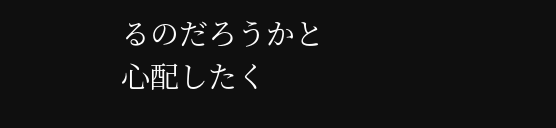るのだろうかと
心配したく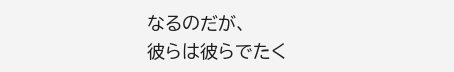なるのだが、
彼らは彼らでたく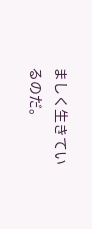ましく生きているのだ。